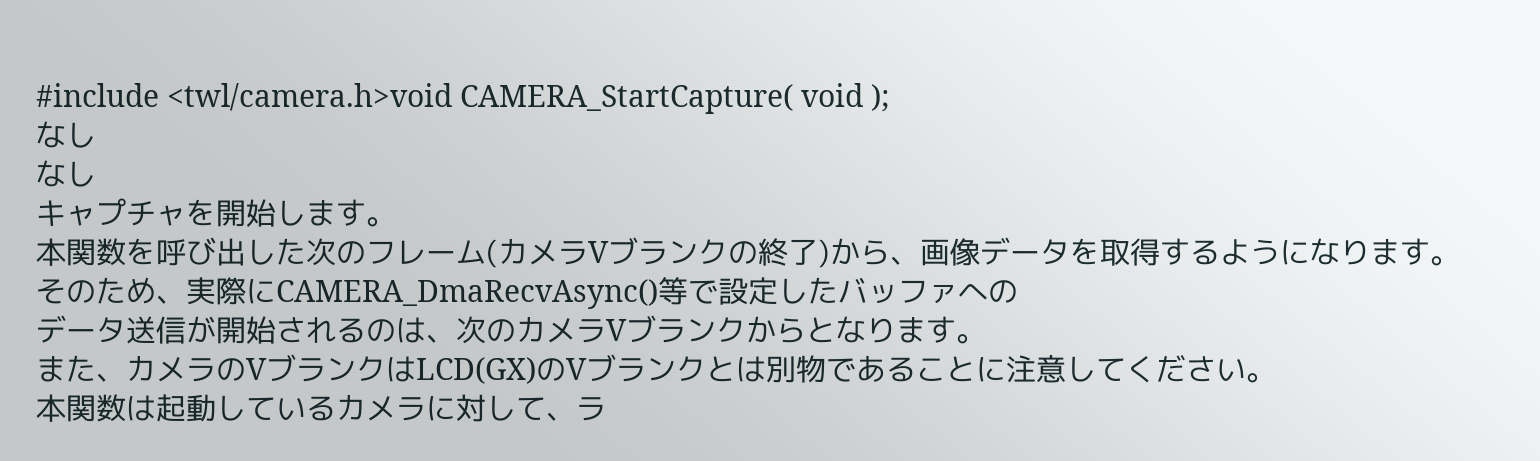#include <twl/camera.h>void CAMERA_StartCapture( void );
なし
なし
キャプチャを開始します。
本関数を呼び出した次のフレーム(カメラVブランクの終了)から、画像データを取得するようになります。
そのため、実際にCAMERA_DmaRecvAsync()等で設定したバッファへの
データ送信が開始されるのは、次のカメラVブランクからとなります。
また、カメラのVブランクはLCD(GX)のVブランクとは別物であることに注意してください。
本関数は起動しているカメラに対して、ラ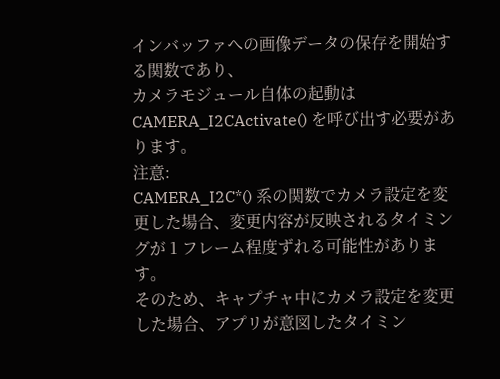インバッファへの画像データの保存を開始する関数であり、
カメラモジュール自体の起動は CAMERA_I2CActivate() を呼び出す必要があります。
注意:
CAMERA_I2C*() 系の関数でカメラ設定を変更した場合、変更内容が反映されるタイミングが 1 フレーム程度ずれる可能性があります。
そのため、キャプチャ中にカメラ設定を変更した場合、アプリが意図したタイミン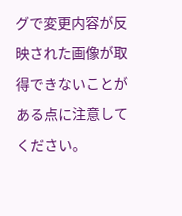グで変更内容が反映された画像が取得できないことがある点に注意してください。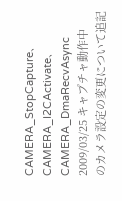CAMERA_StopCapture、CAMERA_I2CActivate、CAMERA_DmaRecvAsync
2009/03/25 キャプチャ動作中のカメラ設定の変更について追記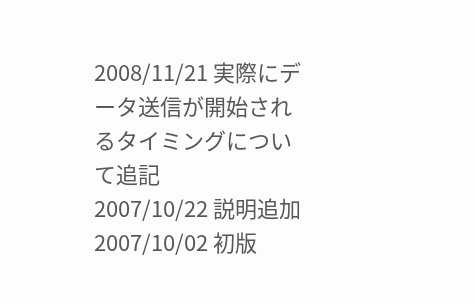2008/11/21 実際にデータ送信が開始されるタイミングについて追記
2007/10/22 説明追加
2007/10/02 初版